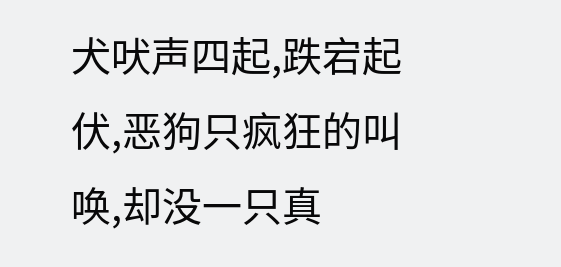犬吠声四起,跌宕起伏,恶狗只疯狂的叫唤,却没一只真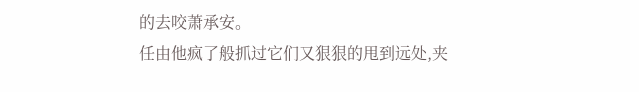的去咬萧承安。
任由他疯了般抓过它们又狠狠的甩到远处,夹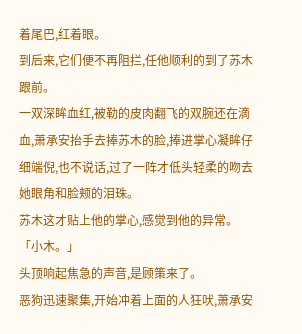着尾巴,红着眼。
到后来,它们便不再阻拦,任他顺利的到了苏木跟前。
一双深眸血红,被勒的皮肉翻飞的双腕还在滴血,萧承安抬手去捧苏木的脸,捧进掌心凝眸仔细端倪,也不说话,过了一阵才低头轻柔的吻去她眼角和脸颊的泪珠。
苏木这才贴上他的掌心,感觉到他的异常。
「小木。」
头顶响起焦急的声音,是顾策来了。
恶狗迅速聚集,开始冲着上面的人狂吠,萧承安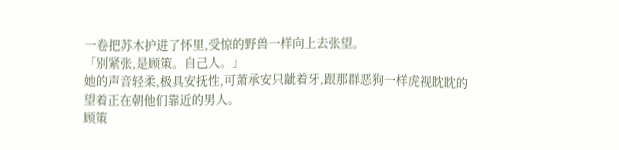一卷把苏木护进了怀里,受惊的野兽一样向上去张望。
「别紧张,是顾策。自己人。」
她的声音轻柔,极具安抚性,可萧承安只龇着牙,跟那群恶狗一样虎视眈眈的望着正在朝他们靠近的男人。
顾策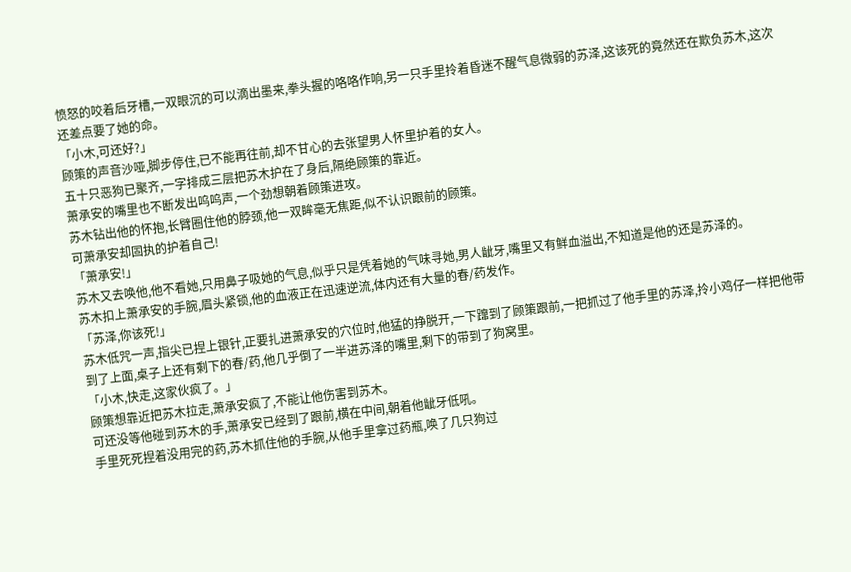愤怒的咬着后牙槽,一双眼沉的可以滴出墨来,拳头握的咯咯作响,另一只手里拎着昏迷不醒气息微弱的苏泽,这该死的竟然还在欺负苏木,这次还差点要了她的命。
「小木,可还好?」
顾策的声音沙哑,脚步停住,已不能再往前,却不甘心的去张望男人怀里护着的女人。
五十只恶狗已聚齐,一字排成三层把苏木护在了身后,隔绝顾策的靠近。
萧承安的嘴里也不断发出呜呜声,一个劲想朝着顾策进攻。
苏木钻出他的怀抱,长臂圈住他的脖颈,他一双眸毫无焦距,似不认识跟前的顾策。
可萧承安却固执的护着自己!
「萧承安!」
苏木又去唤他,他不看她,只用鼻子吸她的气息,似乎只是凭着她的气味寻她,男人龇牙,嘴里又有鲜血溢出,不知道是他的还是苏泽的。
苏木扣上萧承安的手腕,眉头紧锁,他的血液正在迅速逆流,体内还有大量的春/药发作。
「苏泽,你该死!」
苏木低咒一声,指尖已捏上银针,正要扎进萧承安的穴位时,他猛的挣脱开,一下蹿到了顾策跟前,一把抓过了他手里的苏泽,拎小鸡仔一样把他带到了上面,桌子上还有剩下的春/药,他几乎倒了一半进苏泽的嘴里,剩下的带到了狗窝里。
「小木,快走,这家伙疯了。」
顾策想靠近把苏木拉走,萧承安疯了,不能让他伤害到苏木。
可还没等他碰到苏木的手,萧承安已经到了跟前,横在中间,朝着他龇牙低吼。
手里死死捏着没用完的药,苏木抓住他的手腕,从他手里拿过药瓶,唤了几只狗过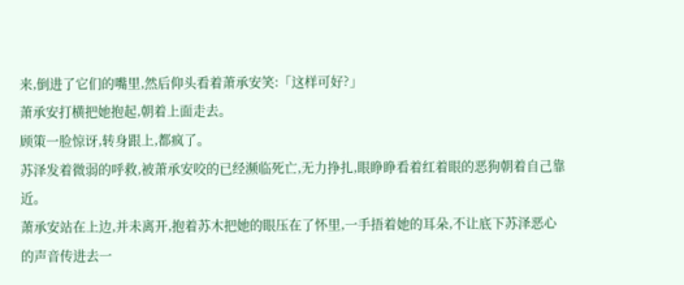来,倒进了它们的嘴里,然后仰头看着萧承安笑:「这样可好?」
萧承安打横把她抱起,朝着上面走去。
顾策一脸惊讶,转身跟上,都疯了。
苏泽发着微弱的呼救,被萧承安咬的已经濒临死亡,无力挣扎,眼睁睁看着红着眼的恶狗朝着自己靠近。
萧承安站在上边,并未离开,抱着苏木把她的眼压在了怀里,一手捂着她的耳朵,不让底下苏泽恶心的声音传进去一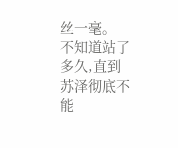丝一毫。
不知道站了多久,直到苏泽彻底不能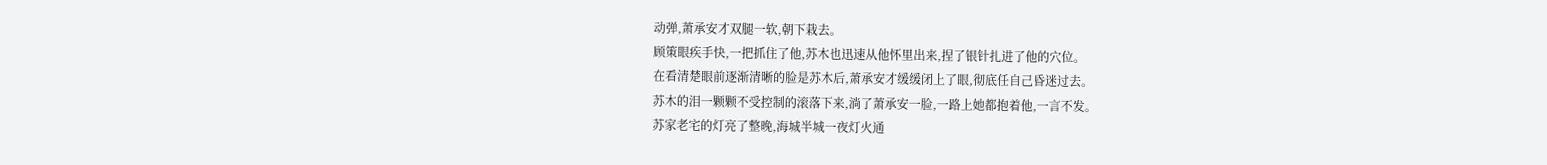动弹,萧承安才双腿一软,朝下栽去。
顾策眼疾手快,一把抓住了他,苏木也迅速从他怀里出来,捏了银针扎进了他的穴位。
在看清楚眼前逐渐清晰的脸是苏木后,萧承安才缓缓闭上了眼,彻底任自己昏迷过去。
苏木的泪一颗颗不受控制的滚落下来,淌了萧承安一脸,一路上她都抱着他,一言不发。
苏家老宅的灯亮了整晚,海城半城一夜灯火通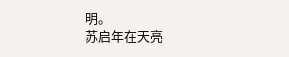明。
苏启年在天亮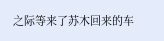之际等来了苏木回来的车